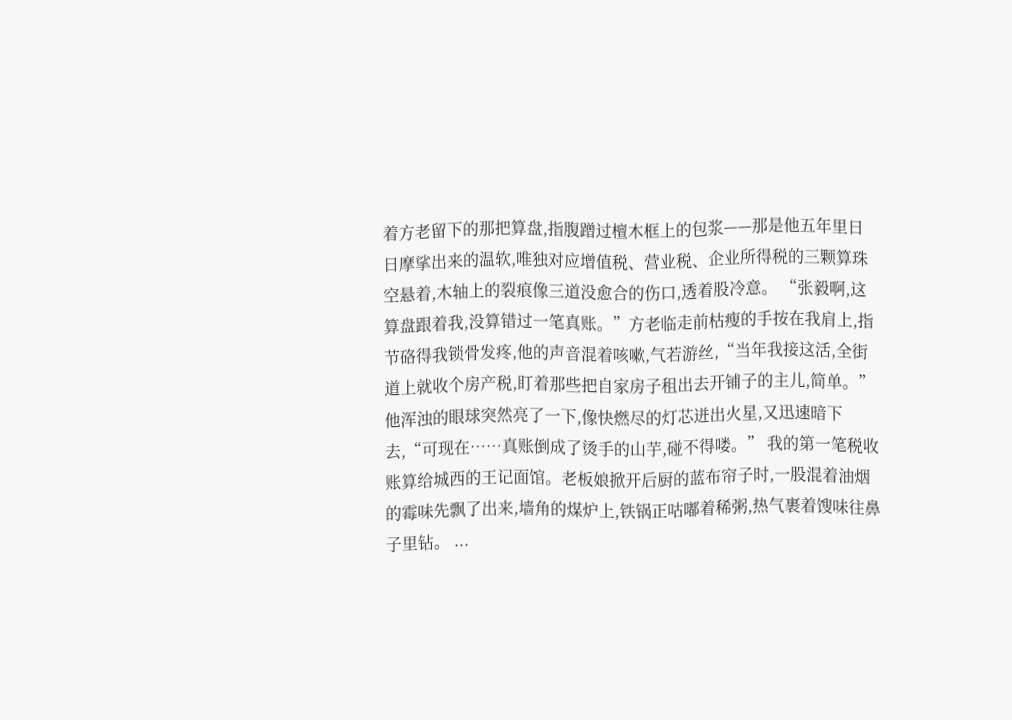着方老留下的那把算盘,指腹蹭过檀木框上的包浆——那是他五年里日日摩挲出来的温软,唯独对应增值税、营业税、企业所得税的三颗算珠空悬着,木轴上的裂痕像三道没愈合的伤口,透着股冷意。 “张毅啊,这算盘跟着我,没算错过一笔真账。”方老临走前枯瘦的手按在我肩上,指节硌得我锁骨发疼,他的声音混着咳嗽,气若游丝,“当年我接这活,全街道上就收个房产税,盯着那些把自家房子租出去开铺子的主儿,简单。” 他浑浊的眼球突然亮了一下,像快燃尽的灯芯迸出火星,又迅速暗下去,“可现在……真账倒成了烫手的山芋,碰不得喽。” 我的第一笔税收账算给城西的王记面馆。老板娘掀开后厨的蓝布帘子时,一股混着油烟的霉味先飘了出来,墙角的煤炉上,铁锅正咕嘟着稀粥,热气裹着馊味往鼻子里钻。 ...